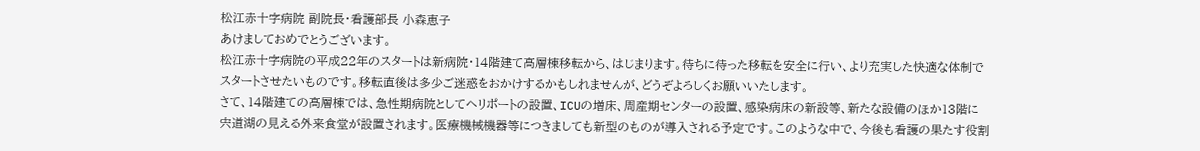松江赤十字病院 副院長・看護部長 小森恵子
あけましておめでとうございます。
松江赤十字病院の平成22年のスタートは新病院・14階建て高層棟移転から、はじまります。待ちに待った移転を安全に行い、より充実した快適な体制でスタートさせたいものです。移転直後は多少ご迷惑をおかけするかもしれませんが、どうぞよろしくお願いいたします。
さて、14階建ての高層棟では、急性期病院としてヘリポートの設置、ICUの増床、周産期センターの設置、感染病床の新設等、新たな設備のほか13階に宍道湖の見える外来食堂が設置されます。医療機械機器等につきましても新型のものが導入される予定です。このような中で、今後も看護の果たす役割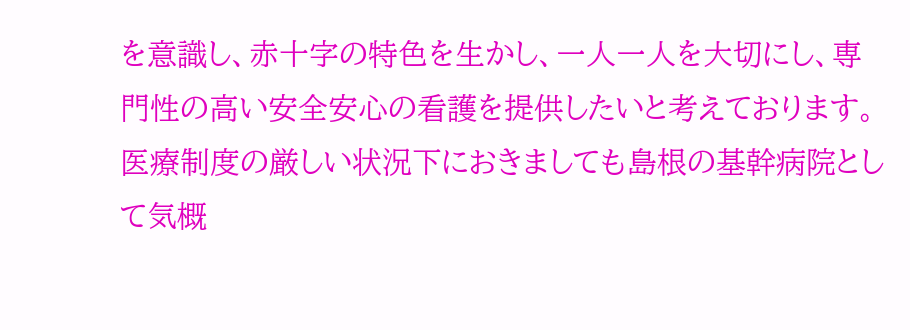を意識し、赤十字の特色を生かし、一人一人を大切にし、専門性の高い安全安心の看護を提供したいと考えております。医療制度の厳しい状況下におきましても島根の基幹病院として気概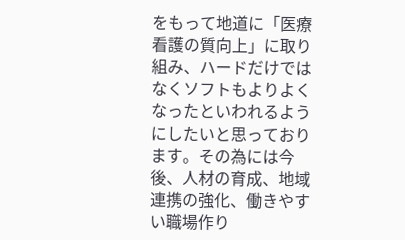をもって地道に「医療看護の質向上」に取り組み、ハードだけではなくソフトもよりよくなったといわれるようにしたいと思っております。その為には今後、人材の育成、地域連携の強化、働きやすい職場作り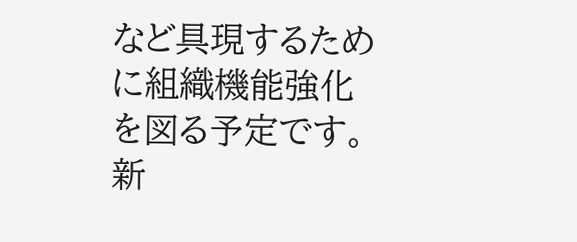など具現するために組織機能強化を図る予定です。
新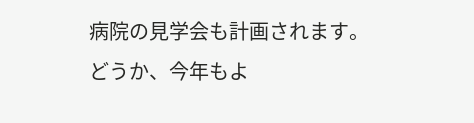病院の見学会も計画されます。
どうか、今年もよ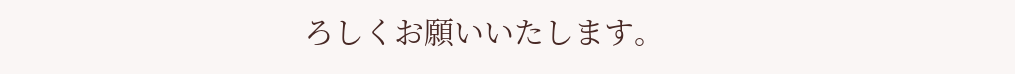ろしくお願いいたします。